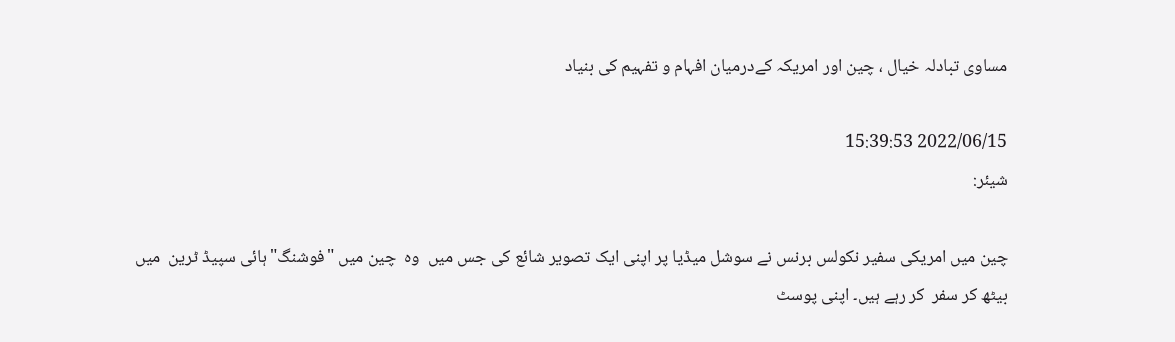مساوی تبادلہ خیال ، چین اور امریکہ کےدرمیان افہام و تفہیم کی بنیاد

2022/06/15 15:39:53
شیئر:

چین میں امریکی سفیر نکولس برنس نے سوشل میڈیا پر اپنی ایک تصویر شائع کی جس میں  وہ  چین میں "فوشنگ" ہائی سپیڈ ٹرین  میں بیٹھ کر سفر  کر رہے ہیں۔ اپنی پوسٹ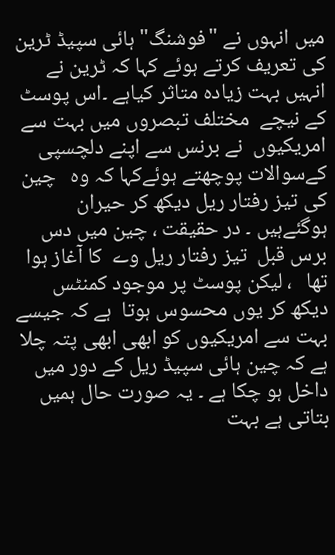میں انہوں نے "فوشنگ" ہائی سپیڈ ٹرین کی تعریف کرتے ہوئے کہا کہ ٹرین نے انہیں بہت زیادہ متاثر کیاہے ۔اس پوسٹ کے نیچے  مختلف تبصروں میں بہت سے امریکیوں  نے برنس سے اپنے دلچسپی  کےسوالات پوچھتے ہوئےکہا کہ وہ   چین   کی تیز رفتار ریل دیکھ کر حیران ہوگئےہیں ۔ در حقیقت ، چین میں دس برس قبل  تیز رفتار ریل وے  کا آغاز ہوا تھا   ، لیکن پوسٹ پر موجود کمنٹس دیکھ کر یوں محسوس ہوتا  ہے کہ جیسے بہت سے امریکیوں کو ابھی ابھی پتہ چلا ہے کہ چین ہائی سپیڈ ریل کے دور میں داخل ہو چکا ہے ۔ یہ صورت حال ہمیں بتاتی ہے بہت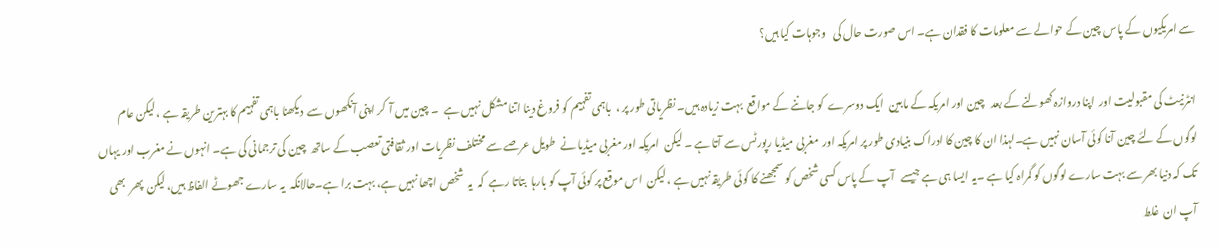سے امریکیوں کے پاس چین کے حوالے سے معلومات کا فقدان ہے۔ اس صورت حال کی   وجوہات کیا ہیں؟

انٹرنیٹ کی مقبولیت اور  اپنا دروازہ کھولنے کے بعد   چین اور امریکہ کے مابین  ایک دوسرے  کو جاننے کے مواقع  بہت زیادہ ہیں۔ نظریاتی طور پر ،  باہمی تفہیم کو فروغ دینا اتنا مشکل نہیں ہے  ۔ چین میں آ  کر اپنی آنکھوں سے  دیکھنا باہمی تفہیم کا بہترین طریقہ ہے ، لیکن عام لوگوں کے لئے چین آنا کوئی آسان نہیں ہے۔لہذا ان کا چین کا ادراک بنیادی طور پر امریکہ اور  مغربی میڈیا رپورٹس سے آتا ہے ۔ لیکن  امریکہ اور مغربی میڈیا نے  طویل عرصے سے مختلف نظریات اور ثقافتی تعصب کے ساتھ  چین کی ترجمانی کی ہے۔ انہوں نے مغرب اور یہاں تک کہ دنیا بھر سے بہت سارے لوگوں کو گمراہ کیا ہے ۔یہ ایسا ہی ہے جیسے   آپ کے پاس کسی شخص کو سمجھنے کا کوئی طریقہ نہیں ہے ، لیکن  اس موقع پر کوئی آپ کو بارہا  بتاتا رہے  کہ  یہ  شخص اچھا نہیں ہے، بہت برا ہے۔حالانکہ  یہ سارے جھوٹے الفاظ ہیں، لیکن  پھر  بھی آپ ان  غلط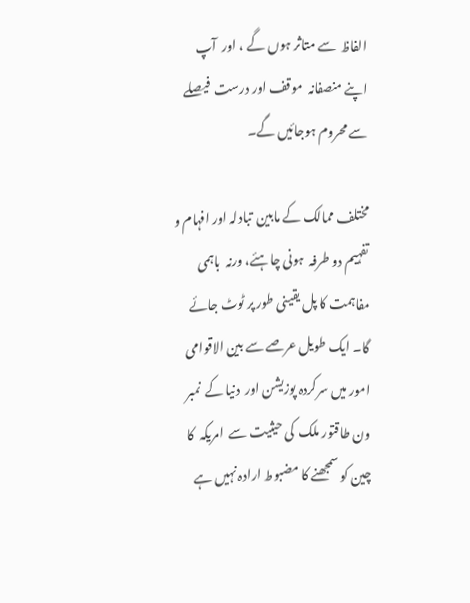الفاظ  سے متاثر ہوں گے ، اور  آپ  اپنے منصفانہ  موقف اور درست  فیصلے سے محروم ہوجائیں گے۔

مختلف ممالک کے مابین  تبادلہ اور افہام و تفہیم دو طرفہ  ہونی چاہئے، ورنہ  باہمی  مفاہمت کا پل یقینی طور پر ٹوٹ جائے گا۔ ایک طویل عرصے سے بین الاقوامی امور میں سرکردہ پوزیشن اور  دنیا کے  نمبر ون طاقتور ملک  کی حیثیت سے  امریکہ  کا چین کو سمجھنے کا مضبوط ارادہ نہیں ہے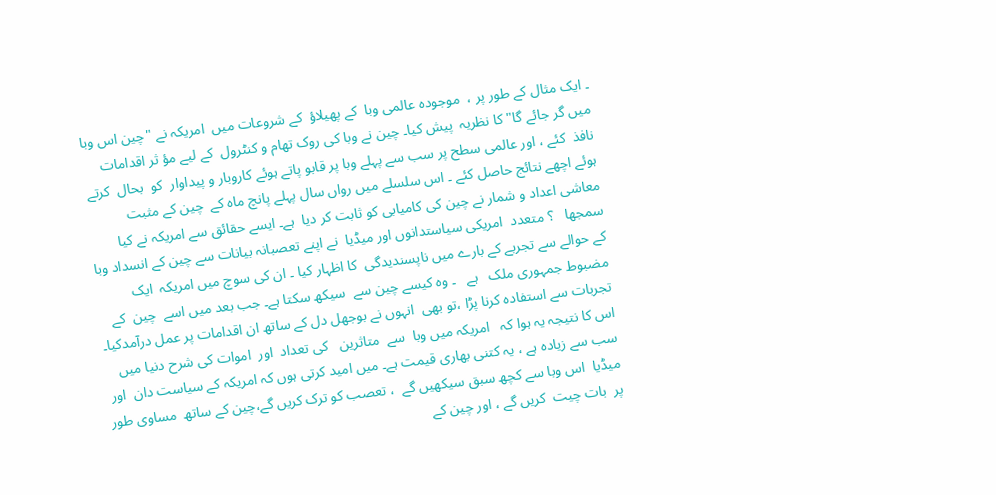۔ ایک مثال کے طور پر ،  موجودہ عالمی وبا  کے پھیلاؤ  کے شروعات میں  امریکہ نے "چین اس وبا میں گر جائے گا" کا نظریہ  پیش کیا۔ چین نے وبا کی روک تھام و کنٹرول  کے لیے مؤ ثر اقدامات نافذ  کئے ، اور عالمی سطح پر سب سے پہلے وبا پر قابو پاتے ہوئے کاروبار و پیداوار  کو  بحال  کرتے ہوئے اچھے نتائج حاصل کئے ۔ اس سلسلے میں رواں سال پہلے پانچ ماہ کے  چین کے مثبت معاشی اعداد و شمار نے چین کی کامیابی کو ثابت کر دیا  ہے۔ ایسے حقائق سے امریکہ نے کیا سمجھا   ؟ متعدد  امریکی سیاستدانوں اور میڈیا  نے اپنے تعصبانہ بیانات سے چین کے انسداد وبا کے حوالے سے تجربے کے بارے میں ناپسندیدگی  کا اظہار کیا ۔ ان کی سوچ میں امریکہ  ایک مضبوط جمہوری ملک   ہے   ۔ وہ کیسے چین سے  سیکھ سکتا ہے۔ جب بعد میں اسے  چین  کے تجربات سے استفادہ کرنا پڑا ،تو بھی  انہوں نے بوجھل دل کے ساتھ ان اقدامات پر عمل درآمدکیا۔ اس کا نتیجہ یہ ہوا کہ   امریکہ میں وبا  سے  متاثرین   کی تعداد  اور  اموات کی شرح دنیا میں سب سے زیادہ ہے ، یہ کتنی بھاری قیمت ہے۔ میں امید کرتی ہوں کہ امریکہ کے سیاست دان  اور میڈیا  اس وبا سے کچھ سبق سیکھیں گے  ، تعصب کو ترک کریں گے،چین کے ساتھ  مساوی طور پر  بات چیت  کریں گے ، اور چین کے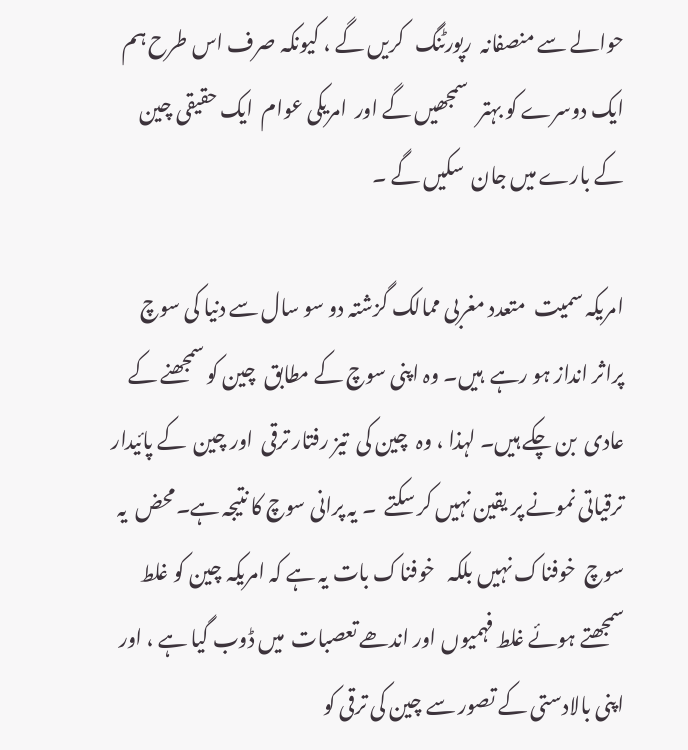حوالے سے منصفانہ  رپورٹنگ   کریں گے ، کیونکہ صرف اس طرح ہم  ایک دوسرے کو بہتر   سمجھیں گے اور  امریکی عوام  ایک حقیقی چین کے بارے میں جان  سکیں گے ۔

امریکہ سمیت  متعدد مغربی ممالک گزشتہ دو سو سال سے دنیا کی سوچ پراثر انداز ہو رہے  ہیں۔ وہ اپنی سوچ کے مطابق  چین کو سمجھنے کے عادی  بن چکے ہیں۔ لہذا ، وہ  چین کی  تیز رفتار ترقی  اور چین  کے پائیدار ترقیاتی نمونے پر یقین نہیں کر سکتے  ۔ یہ پرانی سوچ کا نتیجہ ہے۔محض  یہ سوچ  خوفناک نہیں بلکہ   خوفناک بات یہ ہے کہ امریکہ چین کو غلط  سمجھتے ہوئے غلط فہمیوں اور اندھے تعصبات  میں ڈوب گیا ہے ، اور  اپنی بالادستی کے تصور سے چین کی ترقی کو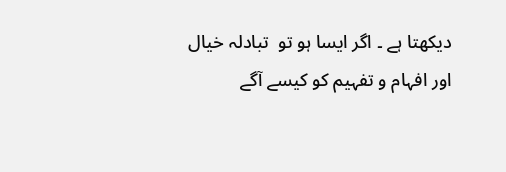دیکھتا ہے ۔ اگر ایسا ہو تو  تبادلہ خیال اور افہام و تفہیم کو کیسے آگے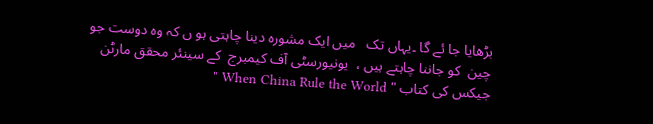بڑھایا جا ئے گا ۔یہاں تک   میں ایک مشورہ دینا چاہتی ہو ں کہ وہ دوست جو  چین  کو جاننا چاہتے ہیں ،  یونیورسٹی آف کیمبرج  کے سینئر محقق مارٹن جیکس کی کتاب " When China Rule the World "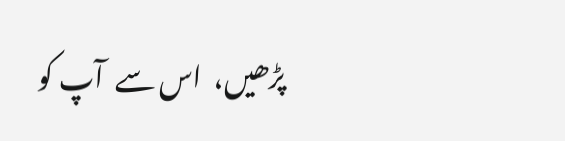پڑھیں،  اس سے  آپ کو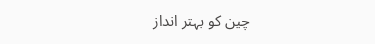چین کو بہتر انداز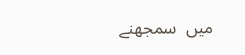میں  سمجھنے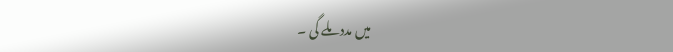میں مدد ملے گی ۔